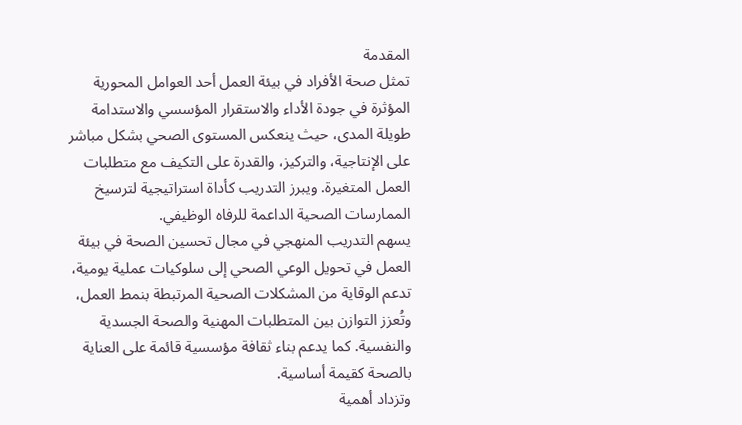المقدمة
تمثل صحة الأفراد في بيئة العمل أحد العوامل المحورية المؤثرة في جودة الأداء والاستقرار المؤسسي والاستدامة طويلة المدى، حيث ينعكس المستوى الصحي بشكل مباشر على الإنتاجية، والتركيز، والقدرة على التكيف مع متطلبات العمل المتغيرة. ويبرز التدريب كأداة استراتيجية لترسيخ الممارسات الصحية الداعمة للرفاه الوظيفي.
يسهم التدريب المنهجي في مجال تحسين الصحة في بيئة العمل في تحويل الوعي الصحي إلى سلوكيات عملية يومية، تدعم الوقاية من المشكلات الصحية المرتبطة بنمط العمل، وتُعزز التوازن بين المتطلبات المهنية والصحة الجسدية والنفسية. كما يدعم بناء ثقافة مؤسسية قائمة على العناية بالصحة كقيمة أساسية.
وتزداد أهمية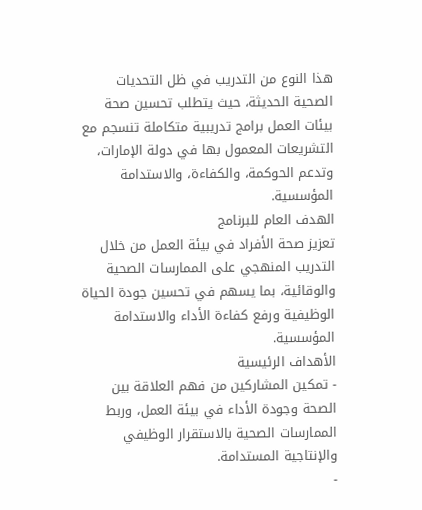هذا النوع من التدريب في ظل التحديات الصحية الحديثة، حيث يتطلب تحسين صحة بيئات العمل برامج تدريبية متكاملة تنسجم مع التشريعات المعمول بها في دولة الإمارات، وتدعم الحوكمة، والكفاءة، والاستدامة المؤسسية.
الهدف العام للبرنامج
تعزيز صحة الأفراد في بيئة العمل من خلال التدريب المنهجي على الممارسات الصحية والوقائية، بما يسهم في تحسين جودة الحياة الوظيفية ورفع كفاءة الأداء والاستدامة المؤسسية.
الأهداف الرئيسية
- تمكين المشاركين من فهم العلاقة بين الصحة وجودة الأداء في بيئة العمل، وربط الممارسات الصحية بالاستقرار الوظيفي والإنتاجية المستدامة.
-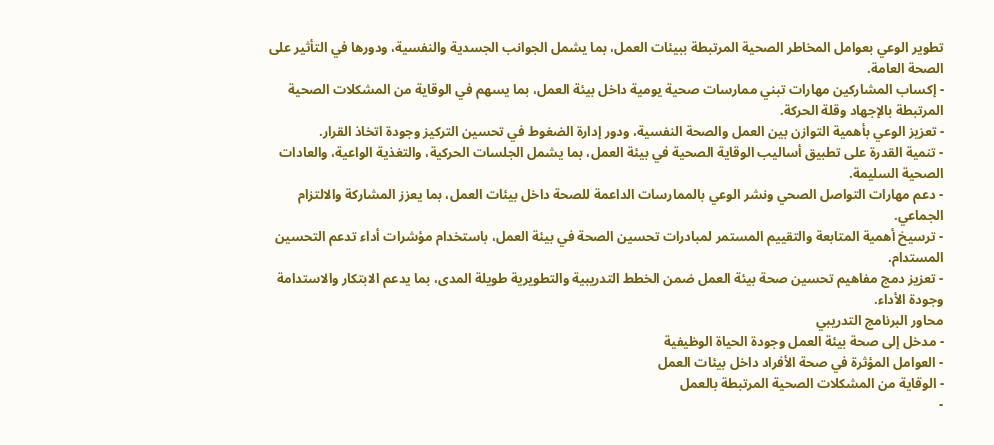تطوير الوعي بعوامل المخاطر الصحية المرتبطة ببيئات العمل، بما يشمل الجوانب الجسدية والنفسية، ودورها في التأثير على الصحة العامة.
- إكساب المشاركين مهارات تبني ممارسات صحية يومية داخل بيئة العمل، بما يسهم في الوقاية من المشكلات الصحية المرتبطة بالإجهاد وقلة الحركة.
- تعزيز الوعي بأهمية التوازن بين العمل والصحة النفسية، ودور إدارة الضغوط في تحسين التركيز وجودة اتخاذ القرار.
- تنمية القدرة على تطبيق أساليب الوقاية الصحية في بيئة العمل، بما يشمل الجلسات الحركية، والتغذية الواعية، والعادات الصحية السليمة.
- دعم مهارات التواصل الصحي ونشر الوعي بالممارسات الداعمة للصحة داخل بيئات العمل، بما يعزز المشاركة والالتزام الجماعي.
- ترسيخ أهمية المتابعة والتقييم المستمر لمبادرات تحسين الصحة في بيئة العمل، باستخدام مؤشرات أداء تدعم التحسين المستدام.
- تعزيز دمج مفاهيم تحسين صحة بيئة العمل ضمن الخطط التدريبية والتطويرية طويلة المدى، بما يدعم الابتكار والاستدامة وجودة الأداء.
محاور البرنامج التدريبي
- مدخل إلى صحة بيئة العمل وجودة الحياة الوظيفية
- العوامل المؤثرة في صحة الأفراد داخل بيئات العمل
- الوقاية من المشكلات الصحية المرتبطة بالعمل
-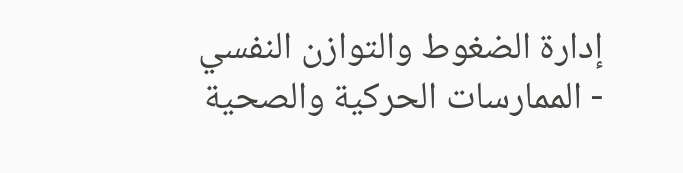إدارة الضغوط والتوازن النفسي
- الممارسات الحركية والصحية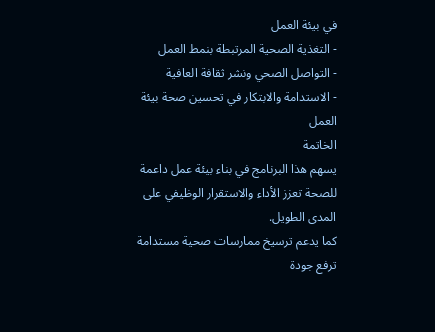في بيئة العمل
- التغذية الصحية المرتبطة بنمط العمل
- التواصل الصحي ونشر ثقافة العافية
- الاستدامة والابتكار في تحسين صحة بيئة العمل
الخاتمة
يسهم هذا البرنامج في بناء بيئة عمل داعمة للصحة تعزز الأداء والاستقرار الوظيفي على المدى الطويل.
كما يدعم ترسيخ ممارسات صحية مستدامة ترفع جودة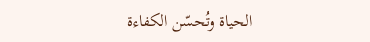الحياة وتُحسّن الكفاءة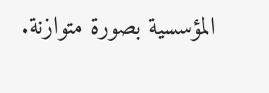المؤسسية بصورة متوازنة.